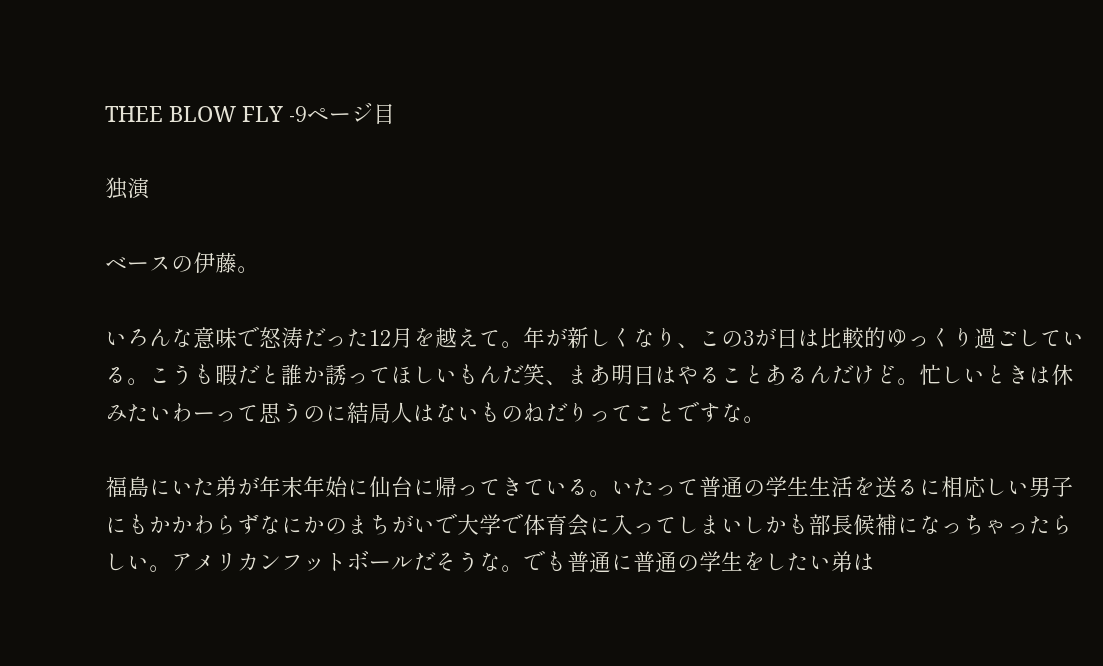THEE BLOW FLY -9ページ目

独演

ベースの伊藤。

いろんな意味で怒涛だった12月を越えて。年が新しくなり、この3が日は比較的ゆっくり過ごしている。こうも暇だと誰か誘ってほしいもんだ笑、まあ明日はやることあるんだけど。忙しいときは休みたいわーって思うのに結局人はないものねだりってことですな。

福島にいた弟が年末年始に仙台に帰ってきている。いたって普通の学生生活を送るに相応しい男子にもかかわらずなにかのまちがいで大学で体育会に入ってしまいしかも部長候補になっちゃったらしい。アメリカンフットボールだそうな。でも普通に普通の学生をしたい弟は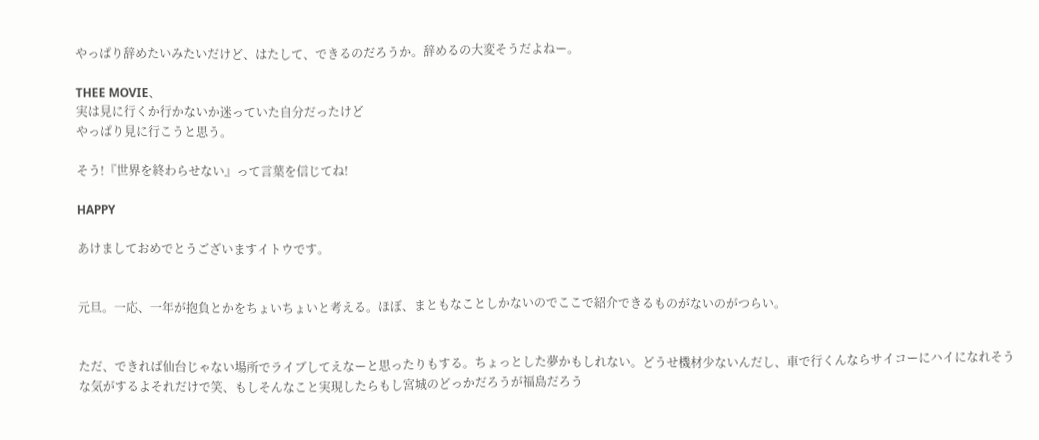やっぱり辞めたいみたいだけど、はたして、できるのだろうか。辞めるの大変そうだよねー。

THEE MOVIE、
実は見に行くか行かないか迷っていた自分だったけど
やっぱり見に行こうと思う。

そう!『世界を終わらせない』って言葉を信じてね!

HAPPY

あけましておめでとうございますイトウです。


元旦。一応、一年が抱負とかをちょいちょいと考える。ほぼ、まともなことしかないのでここで紹介できるものがないのがつらい。


ただ、できれば仙台じゃない場所でライブしてえなーと思ったりもする。ちょっとした夢かもしれない。どうせ機材少ないんだし、車で行くんならサイコーにハイになれそうな気がするよそれだけで笑、もしそんなこと実現したらもし宮城のどっかだろうが福島だろう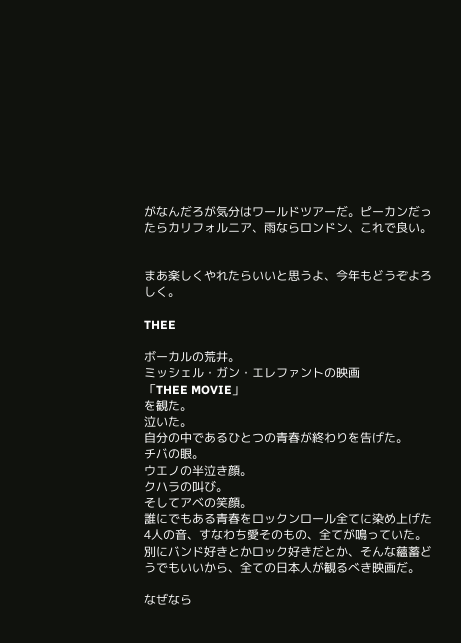がなんだろが気分はワールドツアーだ。ピーカンだったらカリフォルニア、雨ならロンドン、これで良い。


まあ楽しくやれたらいいと思うよ、今年もどうぞよろしく。

THEE

ボーカルの荒井。
ミッシェル・ガン・エレファントの映画
「THEE MOVIE」
を観た。
泣いた。
自分の中であるひとつの青春が終わりを告げた。
チバの眼。
ウエノの半泣き顔。
クハラの叫び。
そしてアベの笑顔。
誰にでもある青春をロックンロール全てに染め上げた4人の音、すなわち愛そのもの、全てが鳴っていた。
別にバンド好きとかロック好きだとか、そんな蘊蓄どうでもいいから、全ての日本人が観るべき映画だ。

なぜなら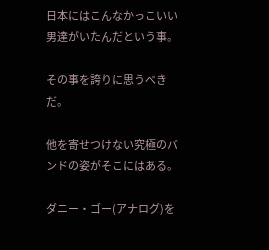日本にはこんなかっこいい男達がいたんだという事。

その事を誇りに思うべきだ。

他を寄せつけない究極のバンドの姿がそこにはある。

ダニー・ゴー(アナログ)を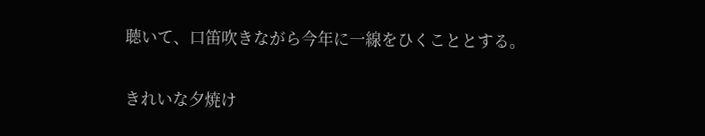聴いて、口笛吹きながら今年に一線をひくこととする。

きれいな夕焼け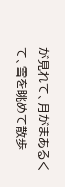が見れて、月がまあるくて、雪を眺めて散歩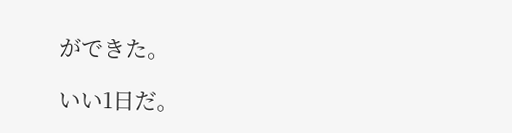ができた。

いい1日だ。